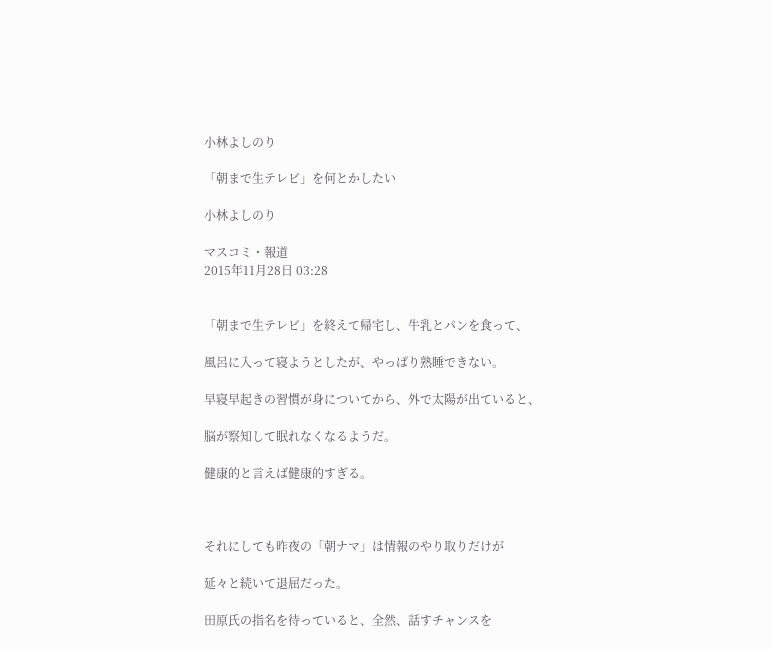小林よしのり

「朝まで生テレビ」を何とかしたい

小林よしのり

マスコミ・報道
2015年11月28日 03:28


「朝まで生テレビ」を終えて帰宅し、牛乳とパンを食って、

風呂に入って寝ようとしたが、やっぱり熟睡できない。

早寝早起きの習慣が身についてから、外で太陽が出ていると、

脳が察知して眠れなくなるようだ。

健康的と言えば健康的すぎる。



それにしても昨夜の「朝ナマ」は情報のやり取りだけが

延々と続いて退屈だった。

田原氏の指名を待っていると、全然、話すチャンスを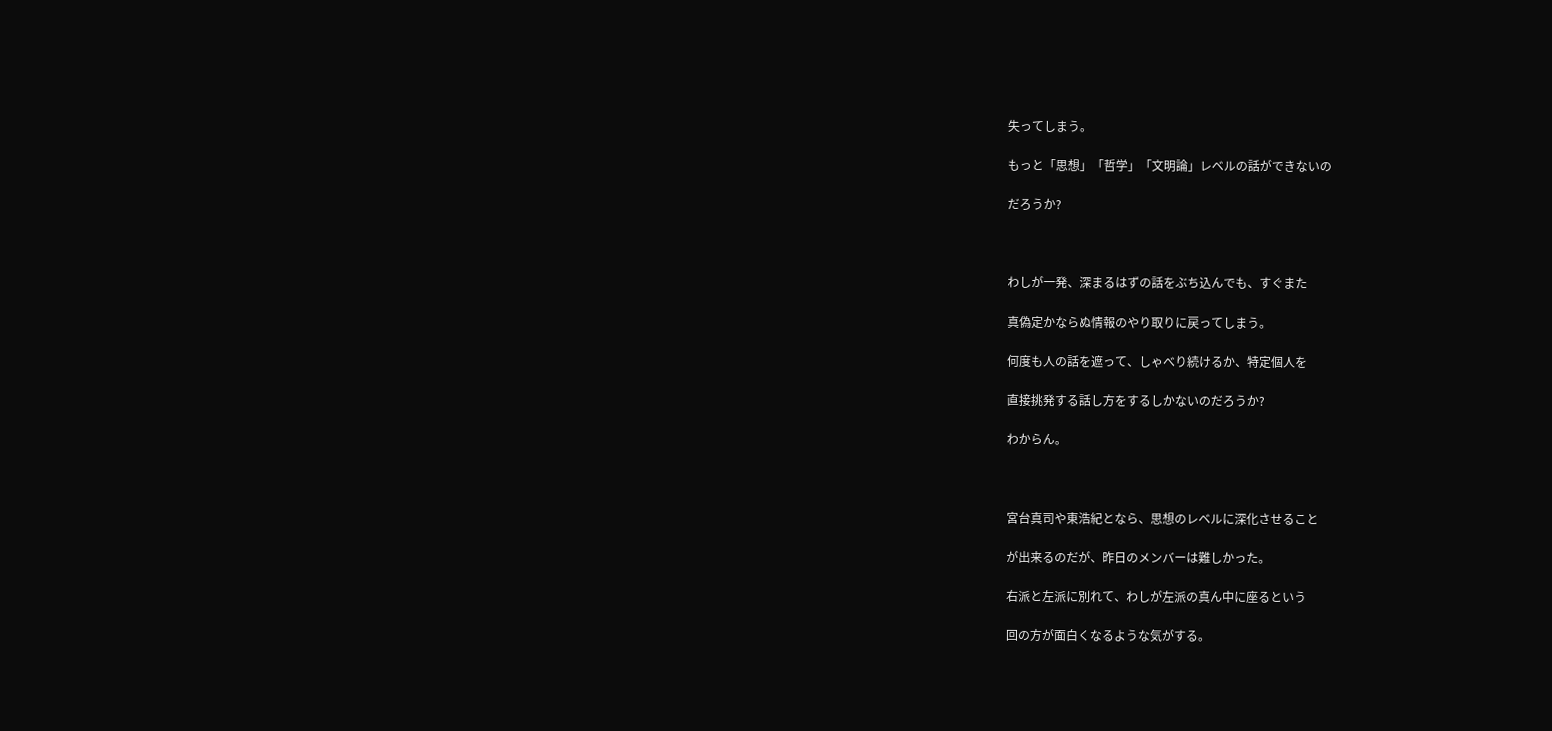失ってしまう。

もっと「思想」「哲学」「文明論」レベルの話ができないの

だろうか?



わしが一発、深まるはずの話をぶち込んでも、すぐまた

真偽定かならぬ情報のやり取りに戻ってしまう。

何度も人の話を遮って、しゃべり続けるか、特定個人を

直接挑発する話し方をするしかないのだろうか?

わからん。



宮台真司や東浩紀となら、思想のレベルに深化させること

が出来るのだが、昨日のメンバーは難しかった。

右派と左派に別れて、わしが左派の真ん中に座るという

回の方が面白くなるような気がする。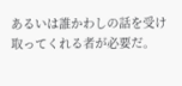あるいは誰かわしの話を受け取ってくれる者が必要だ。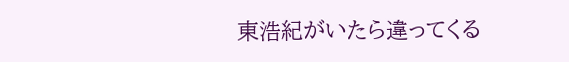東浩紀がいたら違ってくる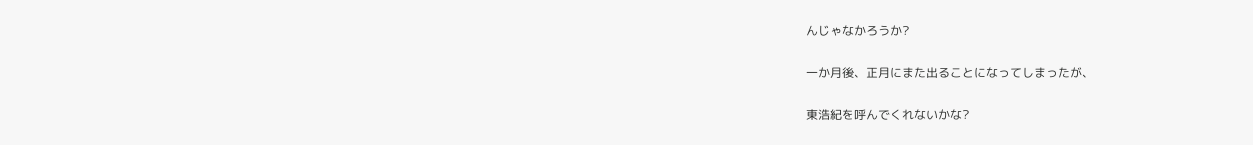んじゃなかろうか?

一か月後、正月にまた出ることになってしまったが、

東浩紀を呼んでくれないかな?